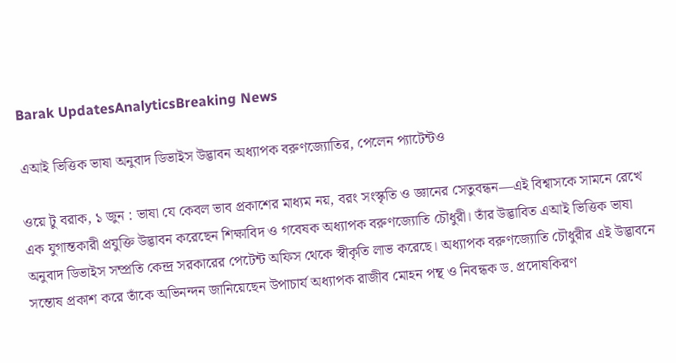Barak UpdatesAnalyticsBreaking News

এআই ভিত্তিক ভাষা অনুবাদ ডিভাইস উদ্ভাবন অধ্যাপক বরুণজ্যোতির, পেলেন প্যাটেন্টও

ওয়ে টু বরাক, ১ জুন : ভাষা যে কেবল ভাব প্রকাশের মাধ্যম নয়, বরং সংস্কৃতি ও জ্ঞানের সেতুবন্ধন—এই বিশ্বাসকে সামনে রেখে এক যুগান্তকারী প্রযুক্তি উদ্ভাবন করেছেন শিক্ষাবিদ ও গবেষক অধ্যাপক বরুণজ্যোতি চৌধুরী। তাঁর উদ্ভাবিত এআই ভিত্তিক ভাষা অনুবাদ ডিভাইস সম্প্রতি কেন্দ্র সরকারের পেটেন্ট অফিস থেকে স্বীকৃতি লাভ করেছে। অধ্যাপক বরুণজ্যোতি চৌধুরীর এই উদ্ভাবনে সন্তোষ প্রকাশ করে তাঁকে অভিনন্দন জানিয়েছেন উপাচার্য অধ্যাপক রাজীব মোহন পন্থ ও নিবন্ধক ড. প্রদোষকিরণ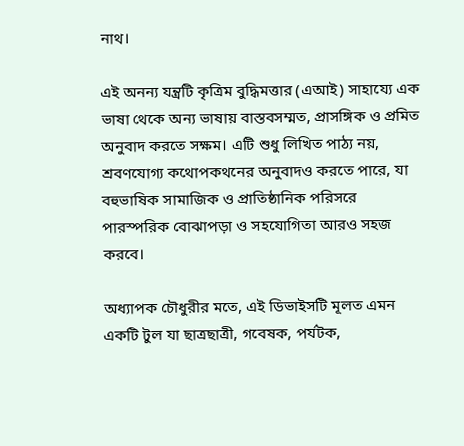নাথ।

এই অনন্য যন্ত্রটি কৃত্রিম বুদ্ধিমত্তার (এআই) সাহায্যে এক ভাষা থেকে অন্য ভাষায় বাস্তবসম্মত, প্রাসঙ্গিক ও প্রমিত অনুবাদ করতে সক্ষম। এটি শুধু লিখিত পাঠ্য নয়, শ্রবণযোগ্য কথোপকথনের অনুবাদও করতে পারে, যা বহুভাষিক সামাজিক ও প্রাতিষ্ঠানিক পরিসরে পারস্পরিক বোঝাপড়া ও সহযোগিতা আরও সহজ করবে।

অধ্যাপক চৌধুরীর মতে, এই ডিভাইসটি মূলত এমন একটি টুল যা ছাত্রছাত্রী, গবেষক, পর্যটক,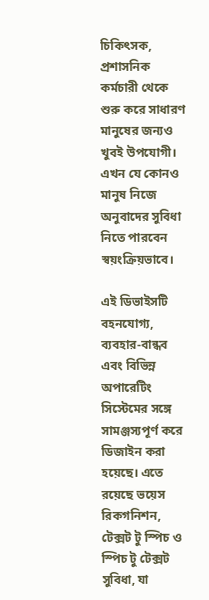চিকিৎসক, প্রশাসনিক কর্মচারী থেকে শুরু করে সাধারণ মানুষের জন্যও খুবই উপযোগী। এখন যে কোনও মানুষ নিজে অনুবাদের সুবিধা নিতে পারবেন স্বয়ংক্রিয়ভাবে।

এই ডিভাইসটি বহনযোগ্য, ব্যবহার-বান্ধব এবং বিভিন্ন অপারেটিং সিস্টেমের সঙ্গে সামঞ্জস্যপূর্ণ করে ডিজাইন করা হয়েছে। এতে রয়েছে ভয়েস রিকগনিশন, টেক্সট টু স্পিচ ও স্পিচ টু টেক্সট সুবিধা, যা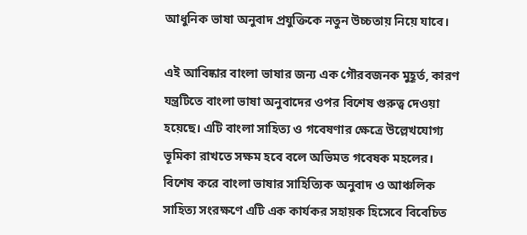আধুনিক ভাষা অনুবাদ প্রযুক্তিকে নতুন উচ্চতায় নিয়ে যাবে।

এই আবিষ্কার বাংলা ভাষার জন্য এক গৌরবজনক মুহূর্ত, কারণ যন্ত্রটিতে বাংলা ভাষা অনুবাদের ওপর বিশেষ গুরুত্ব দেওয়া হয়েছে। এটি বাংলা সাহিত্য ও গবেষণার ক্ষেত্রে উল্লেখযোগ্য ভূমিকা রাখতে সক্ষম হবে বলে অভিমত গবেষক মহলের। বিশেষ করে বাংলা ভাষার সাহিত্যিক অনুবাদ ও আঞ্চলিক সাহিত্য সংরক্ষণে এটি এক কার্যকর সহায়ক হিসেবে বিবেচিত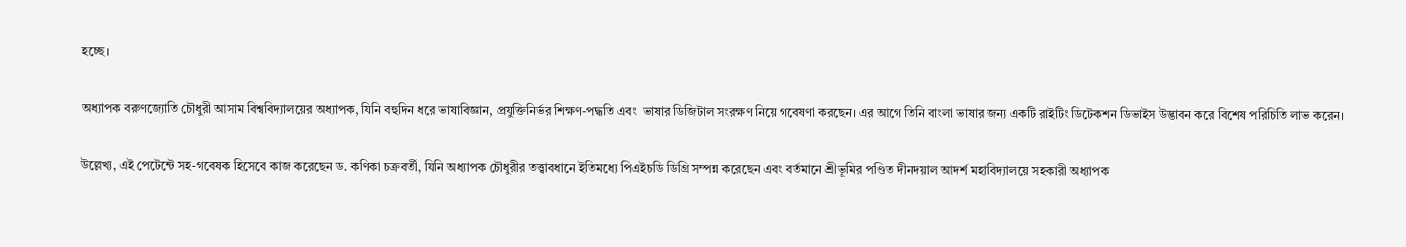হচ্ছে।

অধ্যাপক বরুণজ্যোতি চৌধুরী আসাম বিশ্ববিদ্যালয়ের অধ্যাপক, যিনি বহুদিন ধরে ভাষাবিজ্ঞান, প্রযুক্তিনির্ভর শিক্ষণ-পদ্ধতি এবং  ভাষার ডিজিটাল সংরক্ষণ নিয়ে গবেষণা করছেন। এর আগে তিনি বাংলা ভাষার জন্য একটি রাইটিং ডিটেকশন ডিভাইস উদ্ভাবন করে বিশেষ পরিচিতি লাভ করেন।

উল্লেখ্য, এই পেটেন্টে সহ-গবেষক হিসেবে কাজ করেছেন ড. কণিকা চক্রবর্তী, যিনি অধ্যাপক চৌধুরীর তত্ত্বাবধানে ইতিমধ্যে পিএইচডি ডিগ্রি সম্পন্ন করেছেন এবং বর্তমানে শ্রীভূমির পণ্ডিত দীনদয়াল আদর্শ মহাবিদ্যালয়ে সহকারী অধ্যাপক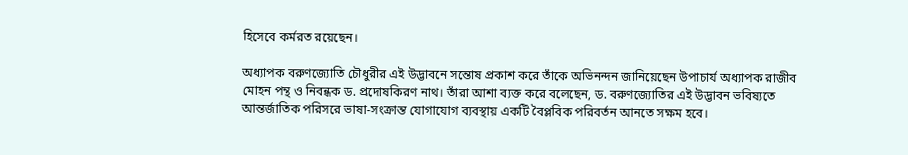হিসেবে কর্মরত রয়েছেন।

অধ্যাপক বরুণজ্যোতি চৌধুরীর এই উদ্ভাবনে সন্তোষ প্রকাশ করে তাঁকে অভিনন্দন জানিয়েছেন উপাচার্য অধ্যাপক রাজীব মোহন পন্থ ও নিবন্ধক ড. প্রদোষকিরণ নাথ। তাঁরা আশা ব্যক্ত করে বলেছেন, ড. বরুণজ্যোতির এই উদ্ভাবন ভবিষ্যতে আন্তর্জাতিক পরিসরে ভাষা-সংক্রান্ত যোগাযোগ ব্যবস্থায় একটি বৈপ্লবিক পরিবর্তন আনতে সক্ষম হবে।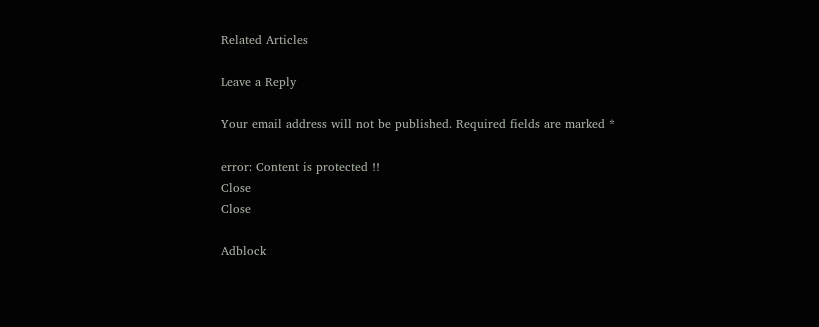Related Articles

Leave a Reply

Your email address will not be published. Required fields are marked *

error: Content is protected !!
Close
Close

Adblock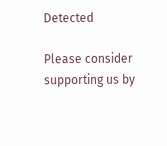Detected

Please consider supporting us by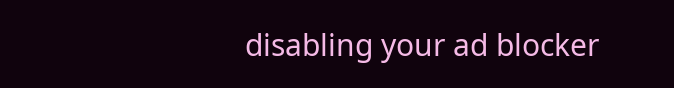disabling your ad blocker